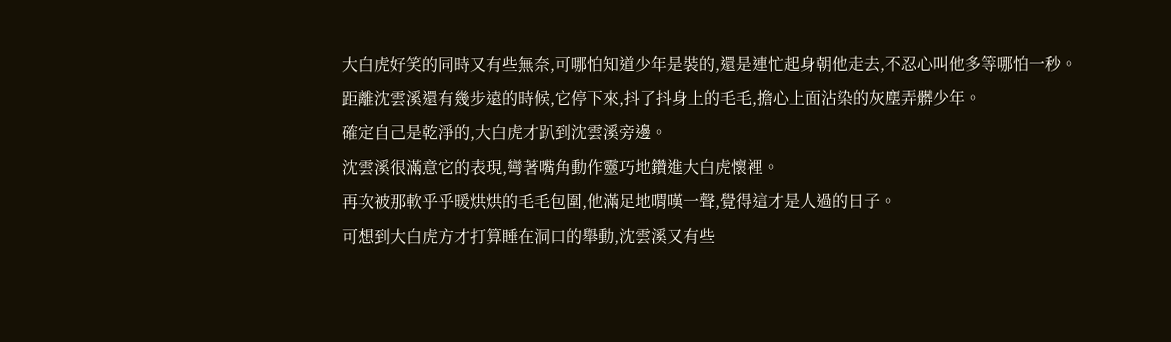大白虎好笑的同時又有些無奈,可哪怕知道少年是裝的,還是連忙起身朝他走去,不忍心叫他多等哪怕一秒。
距離沈雲溪還有幾步遠的時候,它停下來,抖了抖身上的毛毛,擔心上面沾染的灰塵弄髒少年。
確定自己是乾淨的,大白虎才趴到沈雲溪旁邊。
沈雲溪很滿意它的表現,彎著嘴角動作靈巧地鑽進大白虎懷裡。
再次被那軟乎乎暖烘烘的毛毛包圍,他滿足地喟嘆一聲,覺得這才是人過的日子。
可想到大白虎方才打算睡在洞口的舉動,沈雲溪又有些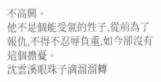不高興。
他不是個能受氣的性子,從前為了報仇,不得不忍辱負重,如今卻沒有這個擔憂。
沈雲溪眼珠子滴溜溜轉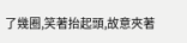了幾圈,笑著抬起頭,故意夾著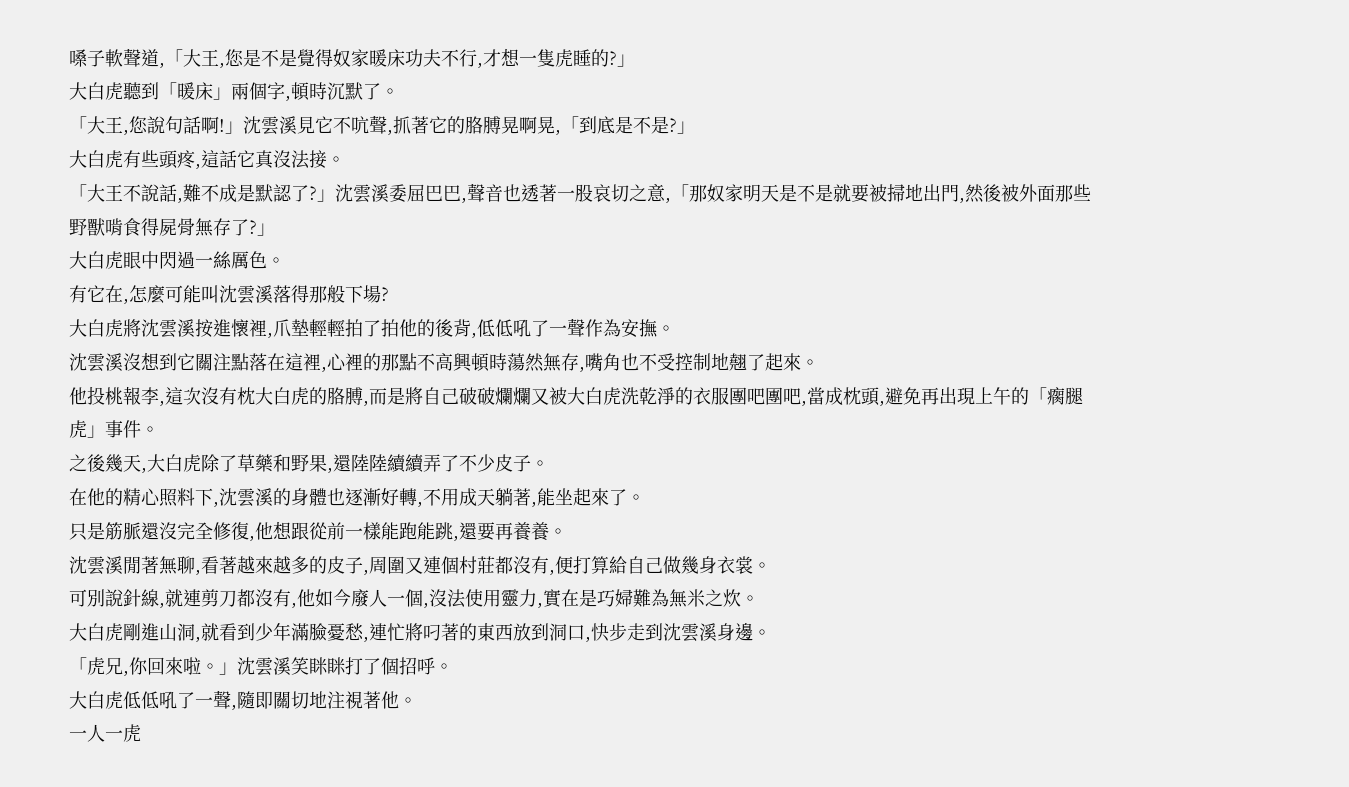嗓子軟聲道,「大王,您是不是覺得奴家暖床功夫不行,才想一隻虎睡的?」
大白虎聽到「暖床」兩個字,頓時沉默了。
「大王,您說句話啊!」沈雲溪見它不吭聲,抓著它的胳膊晃啊晃,「到底是不是?」
大白虎有些頭疼,這話它真沒法接。
「大王不說話,難不成是默認了?」沈雲溪委屈巴巴,聲音也透著一股哀切之意,「那奴家明天是不是就要被掃地出門,然後被外面那些野獸啃食得屍骨無存了?」
大白虎眼中閃過一絲厲色。
有它在,怎麼可能叫沈雲溪落得那般下場?
大白虎將沈雲溪按進懷裡,爪墊輕輕拍了拍他的後背,低低吼了一聲作為安撫。
沈雲溪沒想到它關注點落在這裡,心裡的那點不高興頓時蕩然無存,嘴角也不受控制地翹了起來。
他投桃報李,這次沒有枕大白虎的胳膊,而是將自己破破爛爛又被大白虎洗乾淨的衣服團吧團吧,當成枕頭,避免再出現上午的「瘸腿虎」事件。
之後幾天,大白虎除了草藥和野果,還陸陸續續弄了不少皮子。
在他的精心照料下,沈雲溪的身體也逐漸好轉,不用成天躺著,能坐起來了。
只是筋脈還沒完全修復,他想跟從前一樣能跑能跳,還要再養養。
沈雲溪閒著無聊,看著越來越多的皮子,周圍又連個村莊都沒有,便打算給自己做幾身衣裳。
可別說針線,就連剪刀都沒有,他如今廢人一個,沒法使用靈力,實在是巧婦難為無米之炊。
大白虎剛進山洞,就看到少年滿臉憂愁,連忙將叼著的東西放到洞口,快步走到沈雲溪身邊。
「虎兄,你回來啦。」沈雲溪笑眯眯打了個招呼。
大白虎低低吼了一聲,隨即關切地注視著他。
一人一虎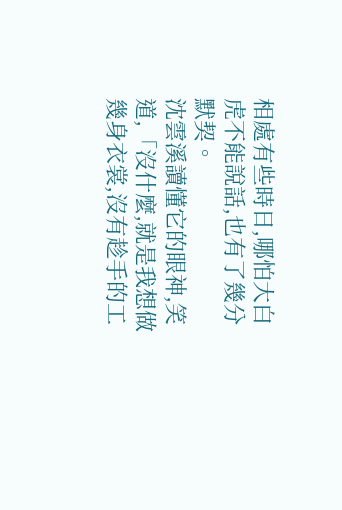相處有些時日,哪怕大白虎不能說話,也有了幾分默契。
沈雲溪讀懂它的眼神,笑道,「沒什麼,就是我想做幾身衣裳,沒有趁手的工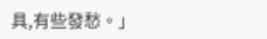具,有些發愁。」